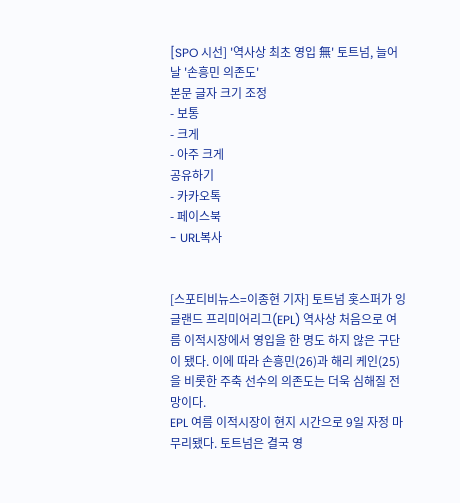[SPO 시선] '역사상 최초 영입 無' 토트넘, 늘어날 '손흥민 의존도'
본문 글자 크기 조정
- 보통
- 크게
- 아주 크게
공유하기
- 카카오톡
- 페이스북
- URL복사


[스포티비뉴스=이종현 기자] 토트넘 홋스퍼가 잉글랜드 프리미어리그(EPL) 역사상 처음으로 여름 이적시장에서 영입을 한 명도 하지 않은 구단이 됐다. 이에 따라 손흥민(26)과 해리 케인(25)을 비롯한 주축 선수의 의존도는 더욱 심해질 전망이다.
EPL 여름 이적시장이 현지 시간으로 9일 자정 마무리됐다. 토트넘은 결국 영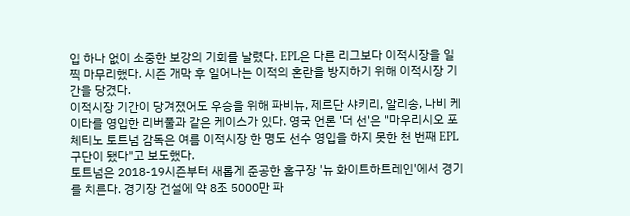입 하나 없이 소중한 보강의 기회를 날렸다. EPL은 다른 리그보다 이적시장을 일찍 마무리했다. 시즌 개막 후 일어나는 이적의 혼란을 방지하기 위해 이적시장 기간을 당겼다.
이적시장 기간이 당겨졌어도 우승을 위해 파비뉴, 제르단 샤키리, 알리송, 나비 케이타를 영입한 리버풀과 같은 케이스가 있다. 영국 언론 '더 선'은 "마우리시오 포체티노 토트넘 감독은 여름 이적시장 한 명도 선수 영입을 하지 못한 천 번째 EPL 구단이 됐다"고 보도했다.
토트넘은 2018-19시즌부터 새롭게 준공한 홈구장 '뉴 화이트하트레인'에서 경기를 치른다. 경기장 건설에 약 8조 5000만 파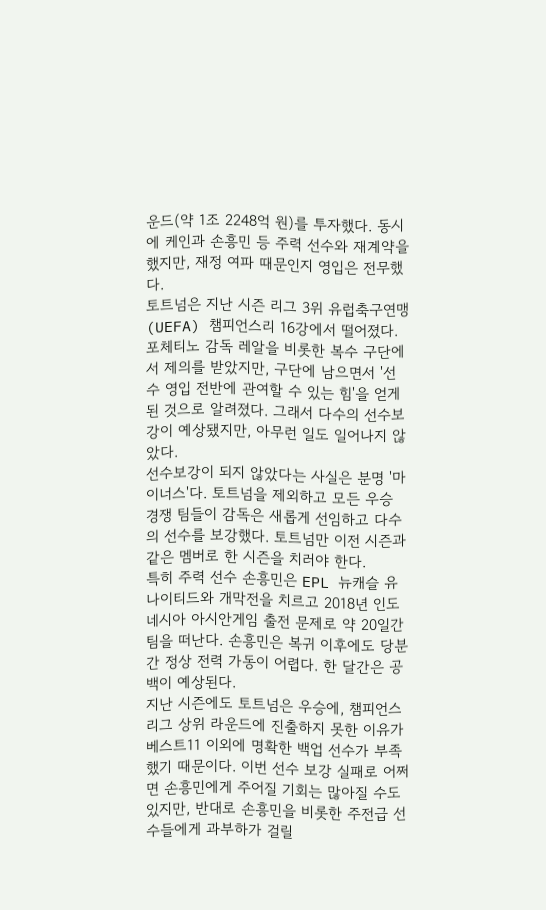운드(약 1조 2248억 원)를 투자했다. 동시에 케인과 손흥민 등 주력 선수와 재계약을 했지만, 재정 여파 때문인지 영입은 전무했다.
토트넘은 지난 시즌 리그 3위 유럽축구연맹(UEFA) 챔피언스리 16강에서 떨어졌다. 포체티노 감독 레알을 비롯한 복수 구단에서 제의를 받았지만, 구단에 남으면서 '선수 영입 전반에 관여할 수 있는 힘'을 얻게 된 것으로 알려졌다. 그래서 다수의 선수보강이 예상됐지만, 아무런 일도 일어나지 않았다.
선수보강이 되지 않았다는 사실은 분명 '마이너스'다. 토트넘을 제외하고 모든 우승 경쟁 팀들이 감독은 새롭게 선임하고 다수의 선수를 보강했다. 토트넘만 이전 시즌과 같은 멤버로 한 시즌을 치러야 한다.
특히 주력 선수 손흥민은 EPL 뉴캐슬 유나이티드와 개막전을 치르고 2018년 인도네시아 아시안게임 출전 문제로 약 20일간 팀을 떠난다. 손흥민은 복귀 이후에도 당분간 정상 전력 가동이 어렵다. 한 달간은 공백이 예상된다.
지난 시즌에도 토트넘은 우승에, 챔피언스리그 상위 라운드에 진출하지 못한 이유가 베스트11 이외에 명확한 백업 선수가 부족했기 때문이다. 이번 선수 보강 실패로 어쩌면 손흥민에게 주어질 기회는 많아질 수도 있지만, 반대로 손흥민을 비롯한 주전급 선수들에게 과부하가 걸릴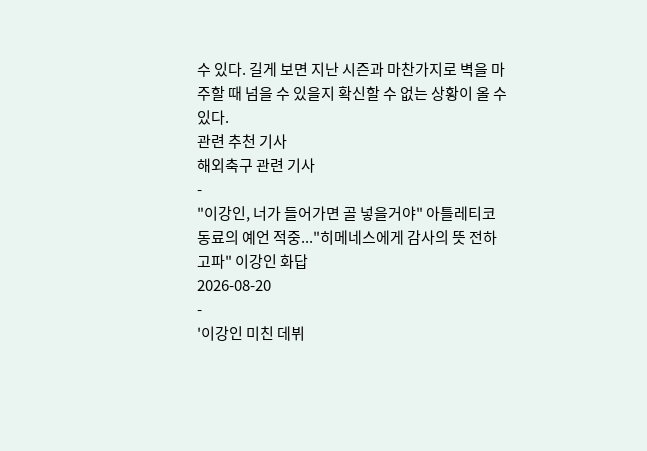수 있다. 길게 보면 지난 시즌과 마찬가지로 벽을 마주할 때 넘을 수 있을지 확신할 수 없는 상황이 올 수 있다.
관련 추천 기사
해외축구 관련 기사
-
"이강인, 너가 들어가면 골 넣을거야" 아틀레티코 동료의 예언 적중..."히메네스에게 감사의 뜻 전하고파" 이강인 화답
2026-08-20
-
'이강인 미친 데뷔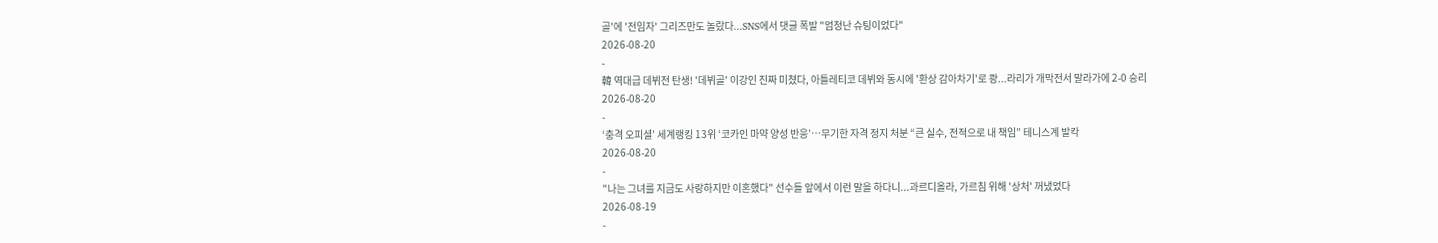골'에 '전임자' 그리즈만도 놀랐다...SNS에서 댓글 폭발 "엄청난 슈팅이었다"
2026-08-20
-
韓 역대급 데뷔전 탄생! '데뷔골' 이강인 진짜 미쳤다, 아틀레티코 데뷔와 동시에 '환상 감아차기'로 쾅...라리가 개막전서 말라가에 2-0 승리
2026-08-20
-
‘충격 오피셜’ 세계랭킹 13위 ‘코카인 마약 양성 반응’…무기한 자격 정지 처분 “큰 실수, 전적으로 내 책임” 테니스계 발칵
2026-08-20
-
"나는 그녀를 지금도 사랑하지만 이혼했다" 선수들 앞에서 이런 말을 하다니...과르디올라, 가르침 위해 '상처' 꺼냈었다
2026-08-19
-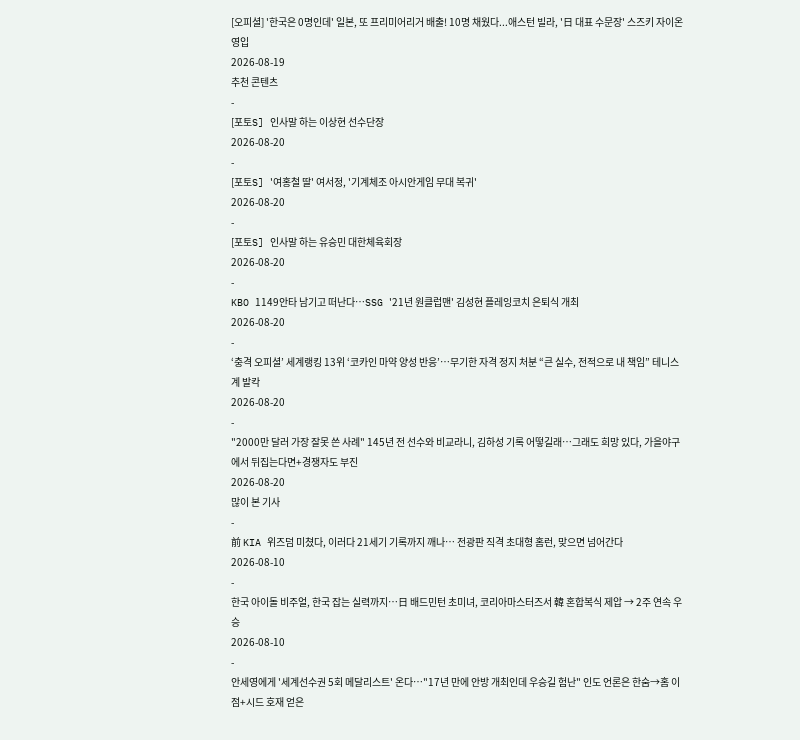[오피셜] '한국은 0명인데' 일본, 또 프리미어리거 배출! 10명 채웠다...애스턴 빌라, '日 대표 수문장' 스즈키 자이온 영입
2026-08-19
추천 콘텐츠
-
[포토S] 인사말 하는 이상현 선수단장
2026-08-20
-
[포토S] '여홍철 딸' 여서정, '기계체조 아시안게임 무대 복귀'
2026-08-20
-
[포토S] 인사말 하는 유승민 대한체육회장
2026-08-20
-
KBO 1149안타 남기고 떠난다…SSG '21년 원클럽맨' 김성현 플레잉코치 은퇴식 개최
2026-08-20
-
‘충격 오피셜’ 세계랭킹 13위 ‘코카인 마약 양성 반응’…무기한 자격 정지 처분 “큰 실수, 전적으로 내 책임” 테니스계 발칵
2026-08-20
-
"2000만 달러 가장 잘못 쓴 사례" 145년 전 선수와 비교라니, 김하성 기록 어떻길래…그래도 희망 있다, 가을야구에서 뒤집는다면+경쟁자도 부진
2026-08-20
많이 본 기사
-
前 KIA 위즈덤 미쳤다, 이러다 21세기 기록까지 깨나… 전광판 직격 초대형 홈런, 맞으면 넘어간다
2026-08-10
-
한국 아이돌 비주얼, 한국 잡는 실력까지…日 배드민턴 초미녀, 코리아마스터즈서 韓 혼합복식 제압 → 2주 연속 우승
2026-08-10
-
안세영에게 '세계선수권 5회 메달리스트' 온다…"17년 만에 안방 개최인데 우승길 험난" 인도 언론은 한숨→홈 이점+시드 호재 얻은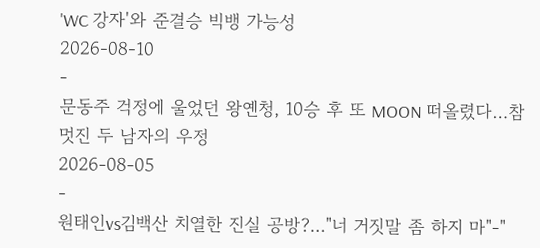'WC 강자'와 준결승 빅뱅 가능성
2026-08-10
-
문동주 걱정에 울었던 왕옌청, 10승 후 또 MOON 떠올렸다…참 멋진 두 남자의 우정
2026-08-05
-
원태인vs김백산 치열한 진실 공방?…"너 거짓말 좀 하지 마"-"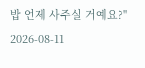밥 언제 사주실 거예요?"
2026-08-11